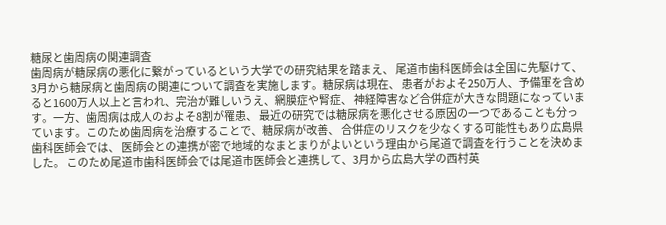糖尿と歯周病の関連調査
歯周病が糖尿病の悪化に繋がっているという大学での研究結果を踏まえ、 尾道市歯科医師会は全国に先駆けて、3月から糖尿病と歯周病の関連について調査を実施します。糖尿病は現在、 患者がおよそ250万人、予備軍を含めると1600万人以上と言われ、完治が難しいうえ、網膜症や腎症、 神経障害など合併症が大きな問題になっています。一方、歯周病は成人のおよそ8割が罹患、 最近の研究では糖尿病を悪化させる原因の一つであることも分っています。このため歯周病を治療することで、糖尿病が改善、 合併症のリスクを少なくする可能性もあり広島県歯科医師会では、 医師会との連携が密で地域的なまとまりがよいという理由から尾道で調査を行うことを決めました。 このため尾道市歯科医師会では尾道市医師会と連携して、3月から広島大学の西村英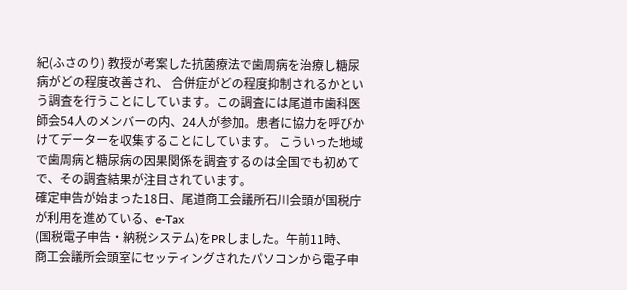紀(ふさのり) 教授が考案した抗菌療法で歯周病を治療し糖尿病がどの程度改善され、 合併症がどの程度抑制されるかという調査を行うことにしています。この調査には尾道市歯科医師会54人のメンバーの内、24人が参加。患者に協力を呼びかけてデーターを収集することにしています。 こういった地域で歯周病と糖尿病の因果関係を調査するのは全国でも初めてで、その調査結果が注目されています。
確定申告が始まった18日、尾道商工会議所石川会頭が国税庁が利用を進めている、e-Tax
(国税電子申告・納税システム)をPRしました。午前11時、
商工会議所会頭室にセッティングされたパソコンから電子申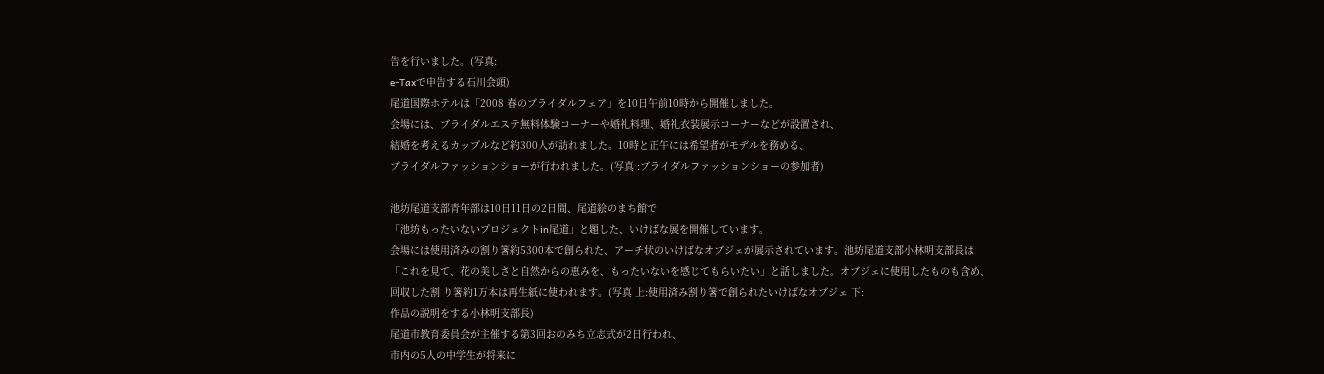告を行いました。(写真:
e-Taxで申告する石川会頭)
尾道国際ホテルは「2008 春のブライダルフェア」を10日午前10時から開催しました。
会場には、ブライダルエステ無料体験コーナーや婚礼料理、婚礼衣装展示コーナーなどが設置され、
結婚を考えるカップルなど約300人が訪れました。10時と正午には希望者がモデルを務める、
ブライダルファッションショーが行われました。(写真 :ブライダルファッションショーの参加者)

池坊尾道支部青年部は10日11日の2日間、尾道絵のまち館で
「池坊もったいないプロジェクトin尾道」と題した、いけばな展を開催しています。
会場には使用済みの割り箸約5300本で創られた、アーチ状のいけばなオブジェが展示されています。池坊尾道支部小林明支部長は
「これを見て、花の美しさと自然からの恵みを、もったいないを感じてもらいたい」と話しました。オブジェに使用したものも含め、
回収した割 り箸約1万本は再生紙に使われます。(写真 上:使用済み割り箸で創られたいけばなオブジェ 下:
作品の説明をする小林明支部長)
尾道市教育委員会が主催する第3回おのみち立志式が2日行われ、
市内の5人の中学生が将来に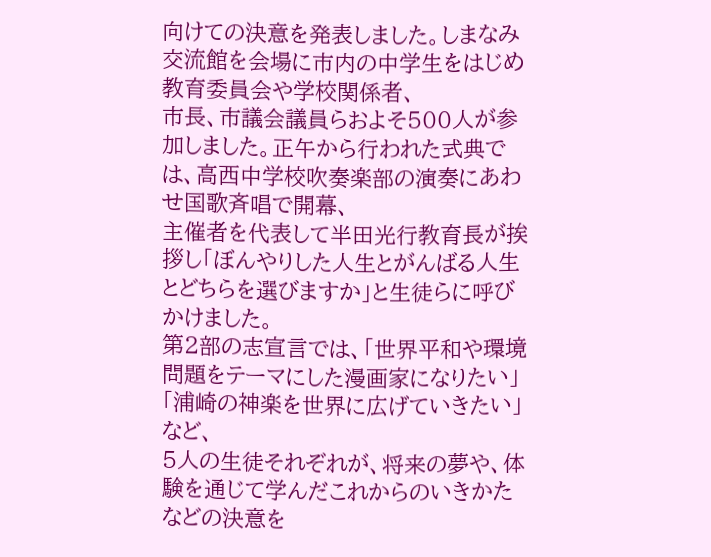向けての決意を発表しました。しまなみ交流館を会場に市内の中学生をはじめ教育委員会や学校関係者、
市長、市議会議員らおよそ500人が参加しました。正午から行われた式典では、高西中学校吹奏楽部の演奏にあわせ国歌斉唱で開幕、
主催者を代表して半田光行教育長が挨拶し「ぼんやりした人生とがんばる人生とどちらを選びますか」と生徒らに呼びかけました。
第2部の志宣言では、「世界平和や環境問題をテーマにした漫画家になりたい」「浦崎の神楽を世界に広げていきたい」など、
5人の生徒それぞれが、将来の夢や、体験を通じて学んだこれからのいきかたなどの決意を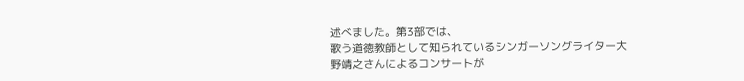述べました。第3部では、
歌う道徳教師として知られているシンガーソングライター大野靖之さんによるコンサートが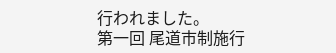行われました。
第一回 尾道市制施行